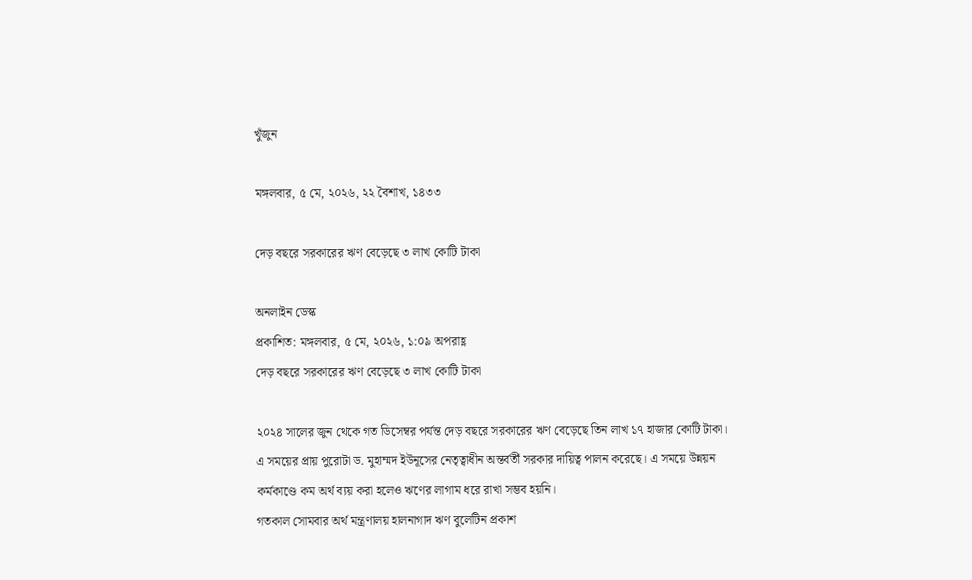খুঁজুন

মঙ্গলবার, ৫ মে, ২০২৬, ২২ বৈশাখ, ১৪৩৩

দেড় বছরে সরকারের ঋণ বেড়েছে ৩ লাখ কোটি টাকা

অনলাইন ডেস্ক
প্রকাশিত: মঙ্গলবার, ৫ মে, ২০২৬, ১:০৯ অপরাহ্ণ
দেড় বছরে সরকারের ঋণ বেড়েছে ৩ লাখ কোটি টাকা

২০২৪ সালের জুন থেকে গত ডিসেম্বর পর্যন্ত দেড় বছরে সরকারের ঋণ বেড়েছে তিন লাখ ১৭ হাজার কোটি টাকা। এ সময়ের প্রায় পুরোটা ড. মুহাম্মদ ইউনূসের নেতৃত্বাধীন অন্তর্বর্তী সরকার দায়িত্ব পালন করেছে। এ সময়ে উন্নয়ন কর্মকাণ্ডে কম অর্থ ব্যয় করা হলেও ঋণের লাগাম ধরে রাখা সম্ভব হয়নি।
গতকাল সোমবার অর্থ মন্ত্রণালয় হালনাগাদ ঋণ বুলেটিন প্রকাশ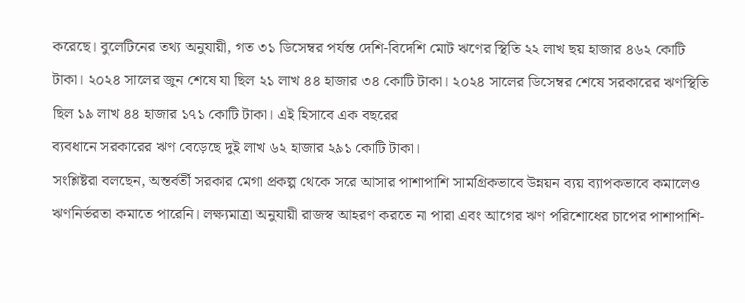করেছে। বুলেটিনের তথ্য অনুযায়ী, গত ৩১ ডিসেম্বর পর্যন্ত দেশি-বিদেশি মোট ঋণের স্থিতি ২২ লাখ ছয় হাজার ৪৬২ কোটি টাকা। ২০২৪ সালের জুন শেষে যা ছিল ২১ লাখ ৪৪ হাজার ৩৪ কোটি টাকা। ২০২৪ সালের ডিসেম্বর শেষে সরকারের ঋণস্থিতি ছিল ১৯ লাখ ৪৪ হাজার ১৭১ কোটি টাকা। এই হিসাবে এক বছরের
ব্যবধানে সরকারের ঋণ বেড়েছে দুই লাখ ৬২ হাজার ২৯১ কোটি টাকা।
সংশ্লিষ্টরা বলছেন, অন্তর্বর্তী সরকার মেগা প্রকল্প থেকে সরে আসার পাশাপাশি সামগ্রিকভাবে উন্নয়ন ব্যয় ব্যাপকভাবে কমালেও ঋণনির্ভরতা কমাতে পারেনি। লক্ষ্যমাত্রা অনুযায়ী রাজস্ব আহরণ করতে না পারা এবং আগের ঋণ পরিশোধের চাপের পাশাপাশি-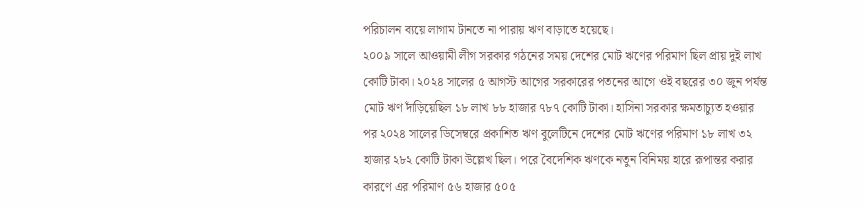পরিচালন ব্যয়ে লাগাম টানতে না পারায় ঋণ বাড়াতে হয়েছে।
২০০৯ সালে আওয়ামী লীগ সরকার গঠনের সময় দেশের মোট ঋণের পরিমাণ ছিল প্রায় দুই লাখ কোটি টাকা। ২০২৪ সালের ৫ আগস্ট আগের সরকারের পতনের আগে ওই বছরের ৩০ জুন পর্যন্ত মোট ঋণ দাঁড়িয়েছিল ১৮ লাখ ৮৮ হাজার ৭৮৭ কোটি টাকা। হাসিনা সরকার ক্ষমতাচ্যুত হওয়ার পর ২০২৪ সালের ডিসেম্বরে প্রকাশিত ঋণ বুলেটিনে দেশের মোট ঋণের পরিমাণ ১৮ লাখ ৩২ হাজার ২৮২ কোটি টাকা উল্লেখ ছিল। পরে বৈদেশিক ঋণকে নতুন বিনিময় হারে রূপান্তর করার কারণে এর পরিমাণ ৫৬ হাজার ৫০৫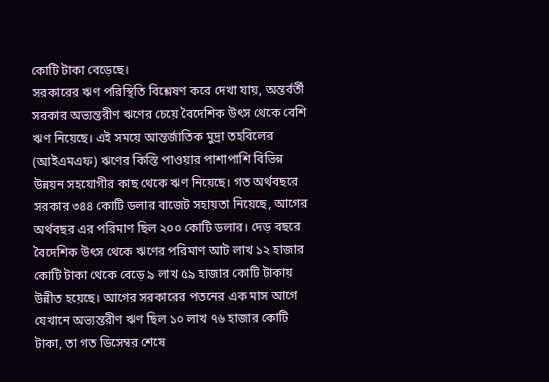কোটি টাকা বেড়েছে।
সরকারের ঋণ পরিস্থিতি বিশ্লেষণ করে দেখা যায়, অন্তর্বর্তী সরকার অভ্যন্তরীণ ঋণের চেয়ে বৈদেশিক উৎস থেকে বেশি ঋণ নিয়েছে। এই সময়ে আন্তর্জাতিক মুদ্রা তহবিলের (আইএমএফ) ঋণের কিস্তি পাওয়ার পাশাপাশি বিভিন্ন উন্নয়ন সহযোগীর কাছ থেকে ঋণ নিয়েছে। গত অর্থবছরে সরকার ৩৪৪ কোটি ডলার বাজেট সহায়তা নিয়েছে, আগের অর্থবছর এর পরিমাণ ছিল ২০০ কোটি ডলার। দেড় বছরে বৈদেশিক উৎস থেকে ঋণের পরিমাণ আট লাখ ১২ হাজার কোটি টাকা থেকে বেড়ে ৯ লাখ ৫৯ হাজার কোটি টাকায় উন্নীত হয়েছে। আগের সরকারের পতনের এক মাস আগে যেখানে অভ্যন্তরীণ ঋণ ছিল ১০ লাখ ৭৬ হাজার কোটি টাকা, তা গত ডিসেম্বর শেষে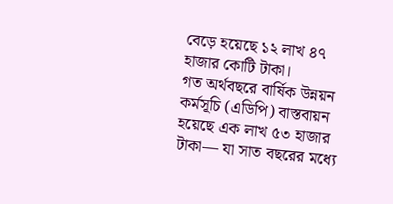বেড়ে হয়েছে ১২ লাখ ৪৭ হাজার কোটি টাকা।
গত অর্থবছরে বার্ষিক উন্নয়ন কর্মসূচি (এডিপি) বাস্তবায়ন হয়েছে এক লাখ ৫৩ হাজার টাকা— যা সাত বছরের মধ্যে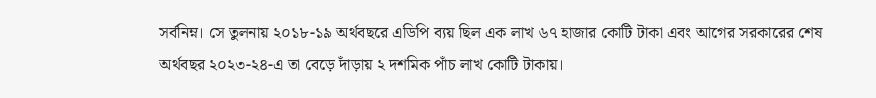সর্বনিম্ন। সে তুলনায় ২০১৮-১৯ অর্থবছরে এডিপি ব্যয় ছিল এক লাখ ৬৭ হাজার কোটি টাকা এবং আগের সরকারের শেষ অর্থবছর ২০২৩-২৪-এ তা বেড়ে দাঁড়ায় ২ দশমিক পাঁচ লাখ কোটি টাকায়।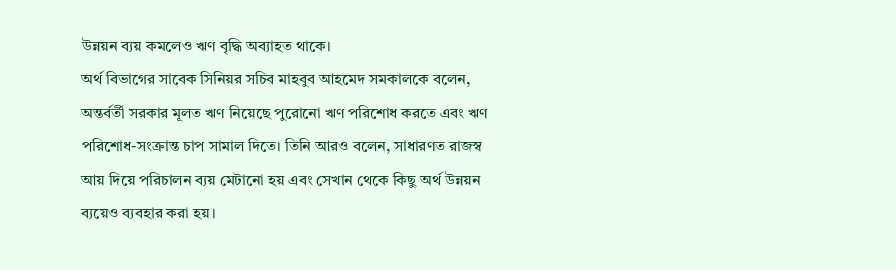উন্নয়ন ব্যয় কমলেও ঋণ বৃদ্ধি অব্যাহত থাকে।
অর্থ বিভাগের সাবেক সিনিয়র সচিব মাহবুব আহমেদ সমকালকে বলেন, অন্তর্বর্তী সরকার মূলত ঋণ নিয়েছে পুরোনো ঋণ পরিশোধ করতে এবং ঋণ পরিশোধ-সংক্রান্ত চাপ সামাল দিতে। তিনি আরও বলেন, সাধারণত রাজস্ব আয় দিয়ে পরিচালন ব্যয় মেটানো হয় এবং সেখান থেকে কিছু অর্থ উন্নয়ন ব্যয়েও ব্যবহার করা হয়।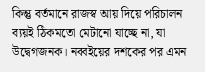কিন্তু বর্তমানে রাজস্ব আয় দিয়ে পরিচালন ব্যয়ই ঠিকমতো মেটানো যাচ্ছে না, যা উদ্বেগজনক। নব্বইয়ের দশকের পর এমন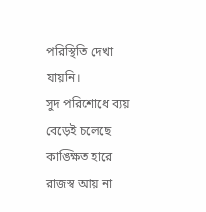পরিস্থিতি দেখা যায়নি।
সুদ পরিশোধে ব্যয় বেড়েই চলেছে
কাঙ্ক্ষিত হারে রাজস্ব আয় না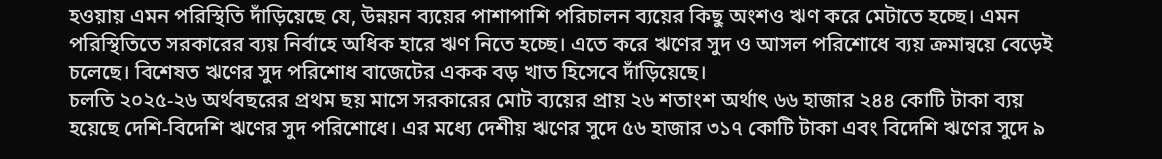হওয়ায় এমন পরিস্থিতি দাঁড়িয়েছে যে, উন্নয়ন ব্যয়ের পাশাপাশি পরিচালন ব্যয়ের কিছু অংশও ঋণ করে মেটাতে হচ্ছে। এমন পরিস্থিতিতে সরকারের ব্যয় নির্বাহে অধিক হারে ঋণ নিতে হচ্ছে। এতে করে ঋণের সুদ ও আসল পরিশোধে ব্যয় ক্রমান্বয়ে বেড়েই চলেছে। বিশেষত ঋণের সুদ পরিশোধ বাজেটের একক বড় খাত হিসেবে দাঁড়িয়েছে।
চলতি ২০২৫-২৬ অর্থবছরের প্রথম ছয় মাসে সরকারের মোট ব্যয়ের প্রায় ২৬ শতাংশ অর্থাৎ ৬৬ হাজার ২৪৪ কোটি টাকা ব্যয় হয়েছে দেশি-বিদেশি ঋণের সুদ পরিশোধে। এর মধ্যে দেশীয় ঋণের সুদে ৫৬ হাজার ৩১৭ কোটি টাকা এবং বিদেশি ঋণের সুদে ৯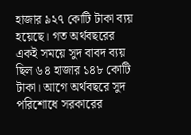হাজার ৯২৭ কোটি টাকা ব্যয় হয়েছে। গত অর্থবছরের একই সময়ে সুদ বাবদ ব্যয় ছিল ৬৪ হাজার ১৪৮ কোটি টাকা। আগে অর্থবছরে সুদ পরিশোধে সরকারের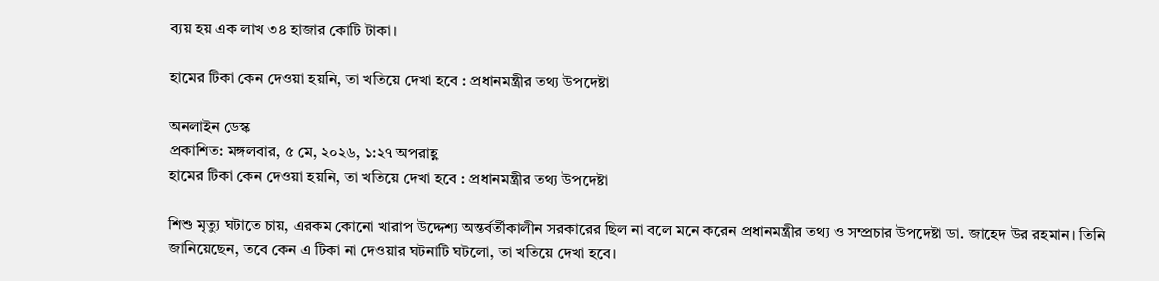ব্যয় হয় এক লাখ ৩৪ হাজার কোটি টাকা।

হামের টিকা কেন দেওয়া হয়নি, তা খতিয়ে দেখা হবে : প্রধানমন্ত্রীর তথ্য উপদেষ্টা

অনলাইন ডেস্ক
প্রকাশিত: মঙ্গলবার, ৫ মে, ২০২৬, ১:২৭ অপরাহ্ণ
হামের টিকা কেন দেওয়া হয়নি, তা খতিয়ে দেখা হবে : প্রধানমন্ত্রীর তথ্য উপদেষ্টা

শিশু মৃত্যু ঘটাতে চায়, এরকম কোনো খারাপ উদ্দেশ্য অন্তর্বর্তীকালীন সরকারের ছিল না বলে মনে করেন প্রধানমন্ত্রীর তথ্য ও সম্প্রচার উপদেষ্টা ডা. জাহেদ উর রহমান। তিনি জানিয়েছেন, তবে কেন এ টিকা না দেওয়ার ঘটনাটি ঘটলো, তা খতিয়ে দেখা হবে।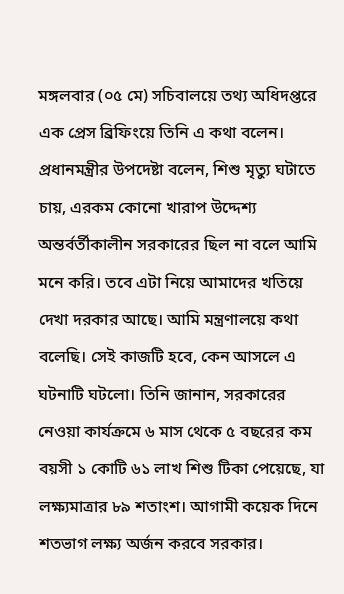মঙ্গলবার (০৫ মে) সচিবালয়ে তথ্য অধিদপ্তরে এক প্রেস ব্রিফিংয়ে তিনি এ কথা বলেন।
প্রধানমন্ত্রীর উপদেষ্টা বলেন, শিশু মৃত্যু ঘটাতে চায়, এরকম কোনো খারাপ উদ্দেশ্য অন্তর্বর্তীকালীন সরকারের ছিল না বলে আমি মনে করি। তবে এটা নিয়ে আমাদের খতিয়ে দেখা দরকার আছে। আমি মন্ত্রণালয়ে কথা বলেছি। সেই কাজটি হবে, কেন আসলে এ ঘটনাটি ঘটলো। তিনি জানান, সরকারের নেওয়া কার্যক্রমে ৬ মাস থেকে ৫ বছরের কম বয়সী ১ কোটি ৬১ লাখ শিশু টিকা পেয়েছে, যা লক্ষ্যমাত্রার ৮৯ শতাংশ। আগামী কয়েক দিনে শতভাগ লক্ষ্য অর্জন করবে সরকার।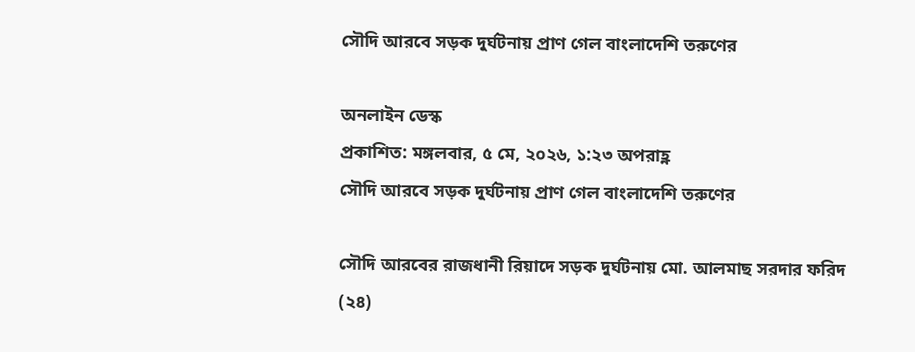সৌদি আরবে সড়ক দুর্ঘটনায় প্রাণ গেল বাংলাদেশি তরুণের

অনলাইন ডেস্ক
প্রকাশিত: মঙ্গলবার, ৫ মে, ২০২৬, ১:২৩ অপরাহ্ণ
সৌদি আরবে সড়ক দুর্ঘটনায় প্রাণ গেল বাংলাদেশি তরুণের

সৌদি আরবের রাজধানী রিয়াদে সড়ক দুর্ঘটনায় মো. আলমাছ সরদার ফরিদ (২৪)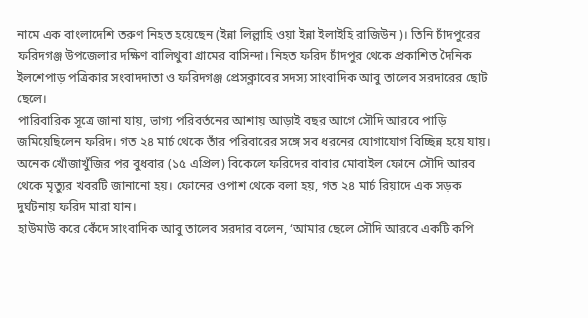নামে এক বাংলাদেশি তরুণ নিহত হয়েছেন (ইন্না লিল্লাহি ওয়া ইন্না ইলাইহি রাজিউন)। তিনি চাঁদপুরের ফরিদগঞ্জ উপজেলার দক্ষিণ বালিথুবা গ্রামের বাসিন্দা। নিহত ফরিদ চাঁদপুর থেকে প্রকাশিত দৈনিক ইলশেপাড় পত্রিকার সংবাদদাতা ও ফরিদগঞ্জ প্রেসক্লাবের সদস্য সাংবাদিক আবু তালেব সরদারের ছোট ছেলে।
পারিবারিক সূত্রে জানা যায়, ভাগ্য পরিবর্তনের আশায় আড়াই বছর আগে সৌদি আরবে পাড়ি জমিয়েছিলেন ফরিদ। গত ২৪ মার্চ থেকে তাঁর পরিবারের সঙ্গে সব ধরনের যোগাযোগ বিচ্ছিন্ন হয়ে যায়। অনেক খোঁজাখুঁজির পর বুধবার (১৫ এপ্রিল) বিকেলে ফরিদের বাবার মোবাইল ফোনে সৌদি আরব থেকে মৃত্যুর খবরটি জানানো হয়। ফোনের ওপাশ থেকে বলা হয়, গত ২৪ মার্চ রিয়াদে এক সড়ক দুর্ঘটনায় ফরিদ মারা যান।
হাউমাউ করে কেঁদে সাংবাদিক আবু তালেব সরদার বলেন, ‘আমার ছেলে সৌদি আরবে একটি কপি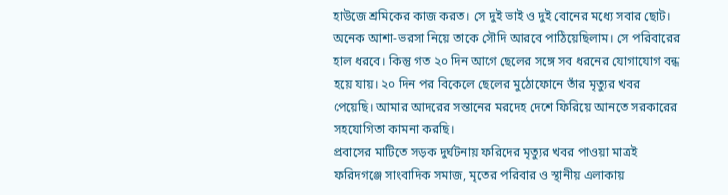হাউজে শ্রমিকের কাজ করত। সে দুই ভাই ও দুই বোনের মধ্যে সবার ছোট। অনেক আশা-ভরসা নিয়ে তাকে সৌদি আরবে পাঠিয়েছিলাম। সে পরিবারের হাল ধরবে। কিন্তু গত ২০ দিন আগে ছেলের সঙ্গে সব ধরনের যোগাযোগ বন্ধ হয়ে যায়। ২০ দিন পর বিকেলে ছেলের মুঠোফোনে তাঁর মৃত্যুর খবর পেয়েছি। আমার আদরের সন্তানের মরদেহ দেশে ফিরিয়ে আনতে সরকারের সহযোগিতা কামনা করছি।
প্রবাসের মাটিতে সড়ক দুর্ঘটনায় ফরিদের মৃত্যুর খবর পাওয়া মাত্রই ফরিদগঞ্জে সাংবাদিক সমাজ, মৃতের পরিবার ও স্থানীয় এলাকায়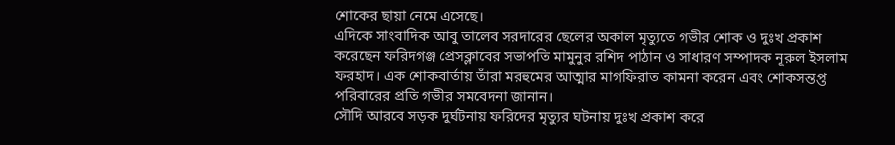শোকের ছায়া নেমে এসেছে।
এদিকে সাংবাদিক আবু তালেব সরদারের ছেলের অকাল মৃত্যুতে গভীর শোক ও দুঃখ প্রকাশ করেছেন ফরিদগঞ্জ প্রেসক্লাবের সভাপতি মামুনুর রশিদ পাঠান ও সাধারণ সম্পাদক নূরুল ইসলাম ফরহাদ। এক শোকবার্তায় তাঁরা মরহুমের আত্মার মাগফিরাত কামনা করেন এবং শোকসন্তপ্ত পরিবারের প্রতি গভীর সমবেদনা জানান।
সৌদি আরবে সড়ক দুর্ঘটনায় ফরিদের মৃত্যুর ঘটনায় দুঃখ প্রকাশ করে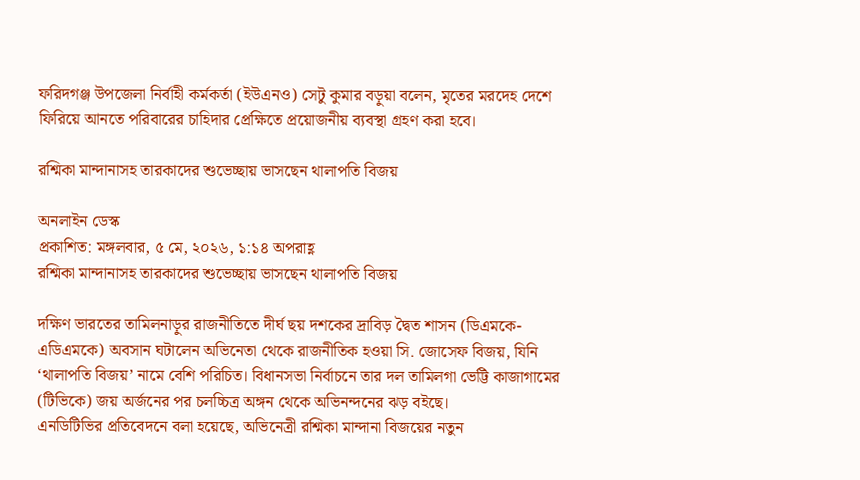ফরিদগঞ্জ উপজেলা নির্বাহী কর্মকর্তা (ইউএনও) সেটু কুমার বড়ুয়া বলেন, মৃতের মরদেহ দেশে ফিরিয়ে আনতে পরিবারের চাহিদার প্রেক্ষিতে প্রয়োজনীয় ব্যবস্থা গ্রহণ করা হবে।

রশ্মিকা মান্দানাসহ তারকাদের শুভেচ্ছায় ভাসছেন থালাপতি বিজয়

অনলাইন ডেস্ক
প্রকাশিত: মঙ্গলবার, ৫ মে, ২০২৬, ১:১৪ অপরাহ্ণ
রশ্মিকা মান্দানাসহ তারকাদের শুভেচ্ছায় ভাসছেন থালাপতি বিজয়

দক্ষিণ ভারতের তামিলনাড়ুর রাজনীতিতে দীর্ঘ ছয় দশকের দ্রাবিড় দ্বৈত শাসন (ডিএমকে-এডিএমকে) অবসান ঘটালেন অভিনেতা থেকে রাজনীতিক হওয়া সি. জোসেফ বিজয়, যিনি ‘থালাপতি বিজয়’ নামে বেশি পরিচিত। বিধানসভা নির্বাচনে তার দল তামিলগা ভেট্টি কাজাগামের (টিভিকে) জয় অর্জনের পর চলচ্চিত্র অঙ্গন থেকে অভিনন্দনের ঝড় বইছে।
এনডিটিভির প্রতিবেদনে বলা হয়েছে, অভিনেত্রী রশ্মিকা মান্দানা বিজয়ের নতুন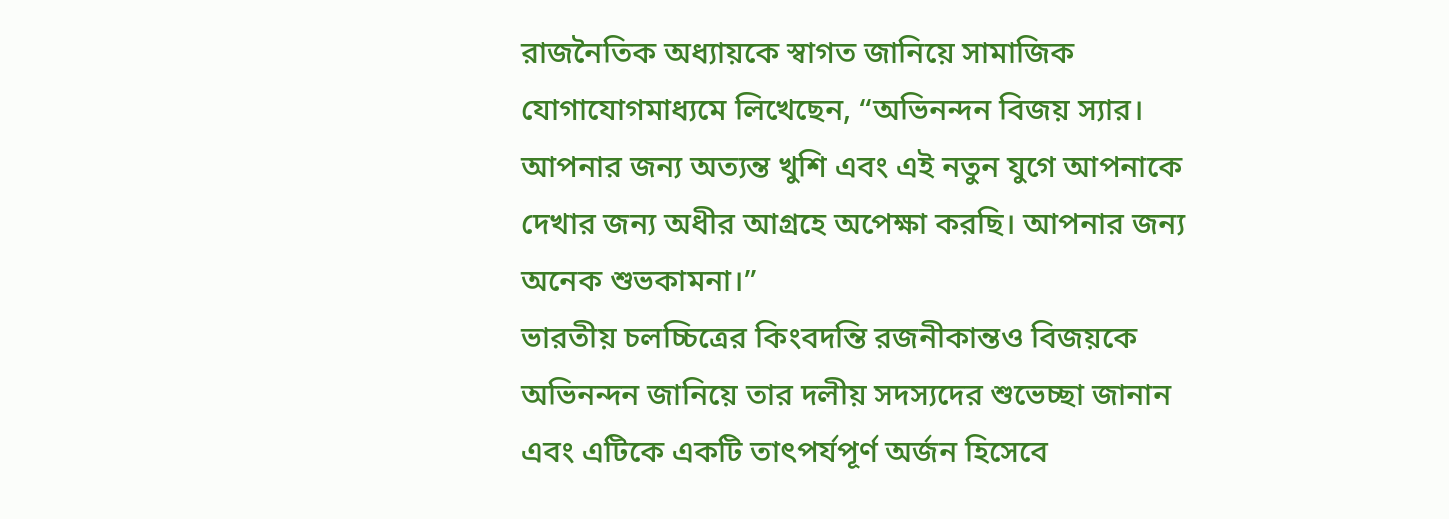রাজনৈতিক অধ্যায়কে স্বাগত জানিয়ে সামাজিক যোগাযোগমাধ্যমে লিখেছেন, “অভিনন্দন বিজয় স্যার। আপনার জন্য অত্যন্ত খুশি এবং এই নতুন যুগে আপনাকে দেখার জন্য অধীর আগ্রহে অপেক্ষা করছি। আপনার জন্য অনেক শুভকামনা।”
ভারতীয় চলচ্চিত্রের কিংবদন্তি রজনীকান্তও বিজয়কে অভিনন্দন জানিয়ে তার দলীয় সদস্যদের শুভেচ্ছা জানান এবং এটিকে একটি তাৎপর্যপূর্ণ অর্জন হিসেবে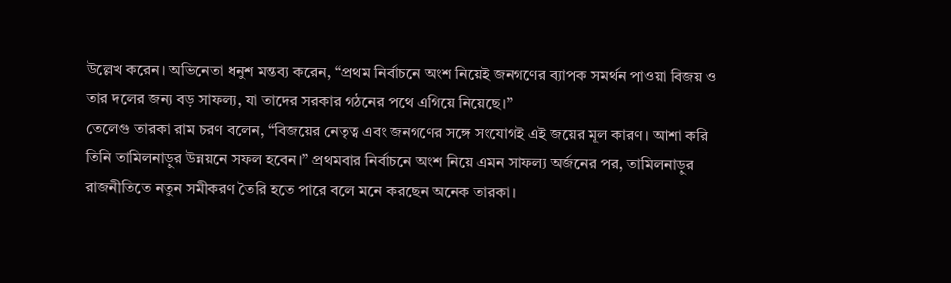উল্লেখ করেন। অভিনেতা ধনুশ মন্তব্য করেন, “প্রথম নির্বাচনে অংশ নিয়েই জনগণের ব্যাপক সমর্থন পাওয়া বিজয় ও তার দলের জন্য বড় সাফল্য, যা তাদের সরকার গঠনের পথে এগিয়ে নিয়েছে।”
তেলেগু তারকা রাম চরণ বলেন, “বিজয়ের নেতৃত্ব এবং জনগণের সঙ্গে সংযোগই এই জয়ের মূল কারণ। আশা করি তিনি তামিলনাড়ুর উন্নয়নে সফল হবেন।” প্রথমবার নির্বাচনে অংশ নিয়ে এমন সাফল্য অর্জনের পর, তামিলনাড়ুর রাজনীতিতে নতুন সমীকরণ তৈরি হতে পারে বলে মনে করছেন অনেক তারকা।